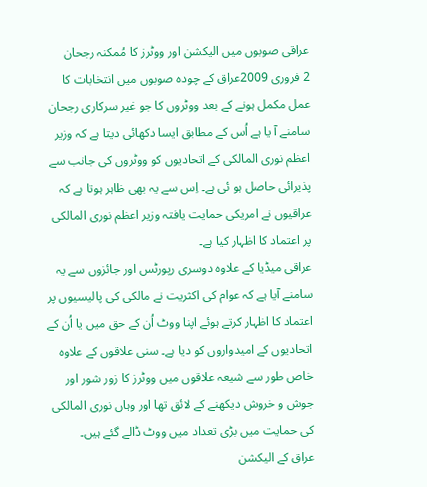عراقی صوبوں میں الیکشن اور ووٹرز کا مُمکنہ رجحان
2 فروری 2009عراق کے چودہ صوبوں میں انتخابات کا عمل مکمل ہونے کے بعد ووٹروں کا جو غیر سرکاری رجحان سامنے آ یا ہے اُس کے مطابق ایسا دکھائی دیتا ہے کہ وزیر اعظم نوری المالکی کے اتحادیوں کو ووٹروں کی جانب سے پذیرائی حاصل ہو ئی ہے۔ اِس سے یہ بھی ظاہر ہوتا ہے کہ عراقیوں نے امریکی حمایت یافتہ وزیر اعظم نوری المالکی پر اعتماد کا اظہار کیا ہے۔
عراقی میڈیا کے علاوہ دوسری رپورٹس اور جائزوں سے یہ سامنے آیا ہے کہ عوام کی اکثریت نے مالکی کی پالیسیوں پر اعتماد کا اظہار کرتے ہوئے اپنا ووٹ اُن کے حق میں یا اُن کے اتحادیوں کے امیدواروں کو دیا ہے۔ سنی علاقوں کے علاوہ خاص طور سے شیعہ علاقوں میں ووٹرز کا زور شور اور جوش و خروش دیکھنے کے لائق تھا اور وہاں نوری المالکی کی حمایت میں بڑی تعداد میں ووٹ ڈالے گئے ہیں۔
عراق کے الیکشن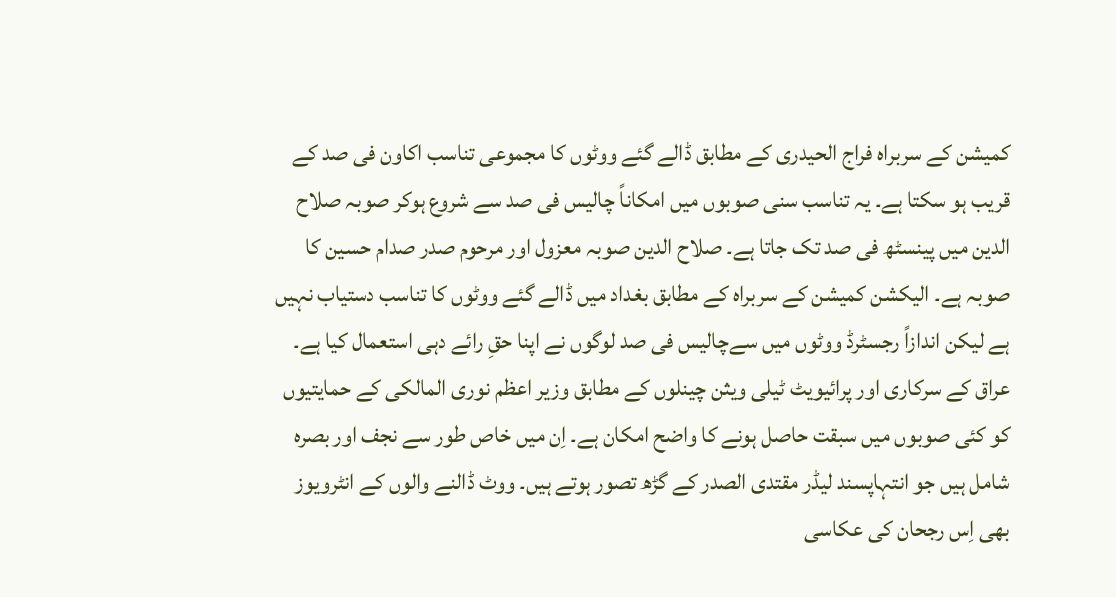کمیشن کے سربراہ فراج الحیدری کے مطابق ڈالے گئے ووٹوں کا مجموعی تناسب اکاون فی صد کے قریب ہو سکتا ہے۔ یہ تناسب سنی صوبوں میں امکاناً چالیس فی صد سے شروع ہوکر صوبہ صلاح الدین میں پینسٹھ فی صد تک جاتا ہے۔ صلاح الدین صوبہ معزول اور مرحوم صدر صدام حسین کا صوبہ ہے۔ الیکشن کمیشن کے سربراہ کے مطابق بغداد میں ڈالے گئے ووٹوں کا تناسب دستیاب نہیں ہے لیکن اندازاً رجسٹرڈ ووٹوں میں سےچالیس فی صد لوگوں نے اپنا حقِ رائے دہی استعمال کیا ہے۔
عراق کے سرکاری اور پرائیویٹ ٹیلی ویثن چینلوں کے مطابق وزیر اعظم نوری المالکی کے حمایتیوں کو کئی صوبوں میں سبقت حاصل ہونے کا واضح امکان ہے۔ اِن میں خاص طور سے نجف اور بصرہ شامل ہیں جو انتہاپسند لیڈر مقتدی الصدر کے گڑھ تصور ہوتے ہیں۔ ووٹ ڈالنے والوں کے انٹرویوز بھی اِس رجحان کی عکاسی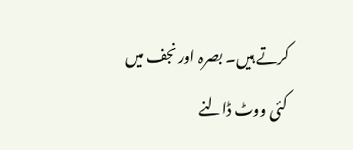کرتے ہیں۔ بصرہ اور نجف میں کئی ووٹ ڈالنے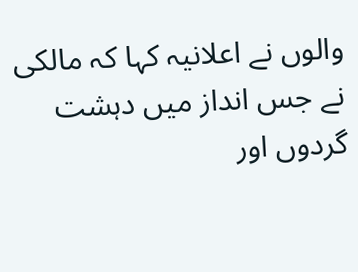والوں نے اعلانیہ کہا کہ مالکی نے جس انداز میں دہشت گردوں اور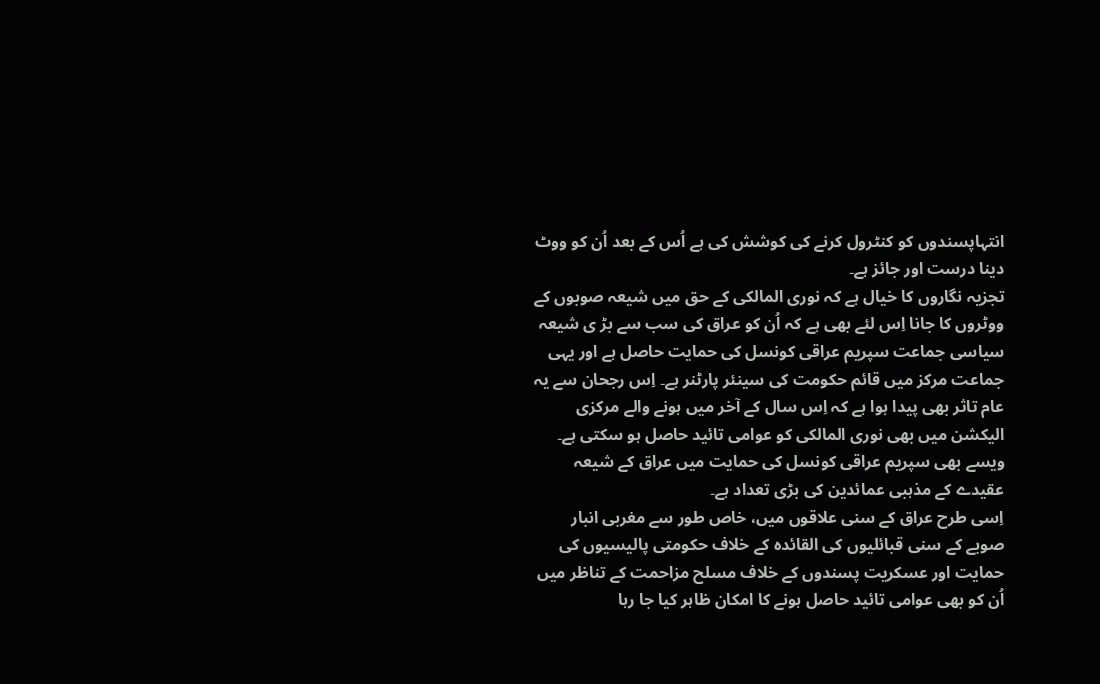انتہاپسندوں کو کنٹرول کرنے کی کوشش کی ہے اُس کے بعد اُن کو ووٹ دینا درست اور جائز ہے۔
تجزیہ نگاروں کا خیال ہے کہ نوری المالکی کے حق میں شیعہ صوبوں کے ووٹروں کا جانا اِس لئے بھی ہے کہ اُن کو عراق کی سب سے بڑ ی شیعہ سیاسی جماعت سپریم عراقی کونسل کی حمایت حاصل ہے اور یہی جماعت مرکز میں قائم حکومت کی سینئر پارٹنر ہے۔ اِس رجحان سے یہ عام تاثر بھی پیدا ہوا ہے کہ اِس سال کے آخر میں ہونے والے مرکزی الیکشن میں بھی نوری المالکی کو عوامی تائید حاصل ہو سکتی ہے۔ ویسے بھی سپریم عراقی کونسل کی حمایت میں عراق کے شیعہ عقیدے کے مذہبی عمائدین کی بڑی تعداد ہے۔
اِسی طرح عراق کے سنی علاقوں میں، خاص طور سے مغربی انبار صوبے کے سنی قبائلیوں کی القائدہ کے خلاف حکومتی پالیسیوں کی حمایت اور عسکریت پسندوں کے خلاف مسلح مزاحمت کے تناظر میں اُن کو بھی عوامی تائید حاصل ہونے کا امکان ظاہر کیا جا رہا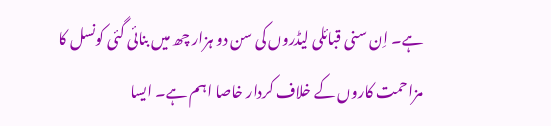ہے۔ اِن سنی قبائلی لیڈروں کی سن دو ہزار چھ میں بنائی گئی کونسل کا مزاحمت کاروں کے خلاف کردار خاصا اہم ہے۔ ایسا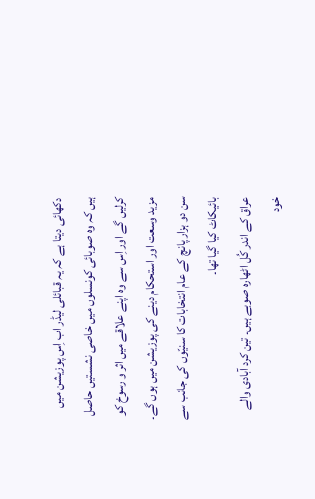دکھائی دیتا ہے کہ یہ قبائلی لیڈر اب اِس پوزیشن میں ہیں کہ وہ صوبائی کونسلوں میں خاصی نشستیں حاصل کرلیں گے اور اِس سے وہ اپنے علاقے میں اثر و رسوخ کو مزید وسعت اور استحکام دینے کی پوزیشن میں ہوں گے۔ سن دو ہزار پانچ کے عام انتخابات کا سنیّوں کی جانب سے بائیکاٹ کیا گیا تھا۔
عراق کے اندر کُل اٹھارہ صوبے ہیں۔ تین کرد آبادی والے خود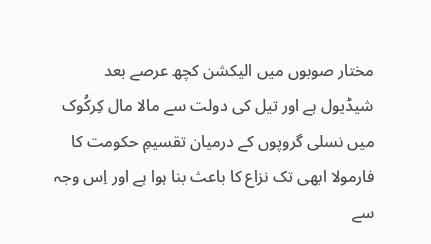مختار صوبوں میں الیکشن کچھ عرصے بعد شیڈیول ہے اور تیل کی دولت سے مالا مال کِرکُوک میں نسلی گروپوں کے درمیان تقسیمِ حکومت کا فارمولا ابھی تک نزاع کا باعث بنا ہوا ہے اور اِس وجہ سے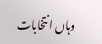وہاں انتخابات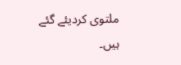ملتوی کردیئے گئے ہیں۔